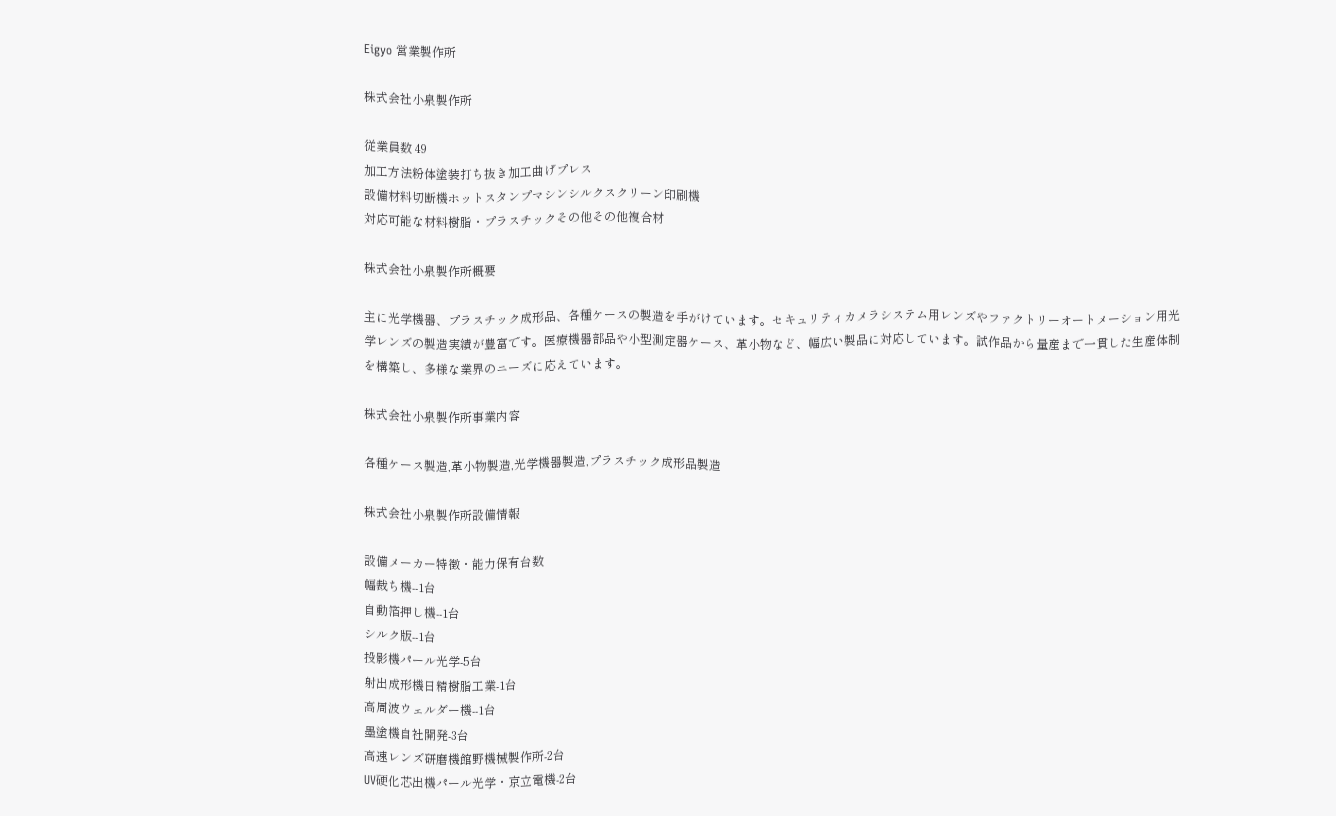Eigyo 営業製作所

株式会社小泉製作所

従業員数 49
加工方法粉体塗装打ち抜き加工曲げプレス
設備材料切断機ホットスタンプマシンシルクスクリーン印刷機
対応可能な材料樹脂・プラスチックその他その他複合材

株式会社小泉製作所概要

主に光学機器、プラスチック成形品、各種ケースの製造を手がけています。セキュリティカメラシステム用レンズやファクトリーオートメーション用光学レンズの製造実績が豊富です。医療機器部品や小型測定器ケース、革小物など、幅広い製品に対応しています。試作品から量産まで一貫した生産体制を構築し、多様な業界のニーズに応えています。

株式会社小泉製作所事業内容

各種ケース製造,革小物製造,光学機器製造,プラスチック成形品製造

株式会社小泉製作所設備情報

設備メーカー特徴・能力保有台数
幅裁ち機--1台
自動箔押し機--1台
シルク版--1台
投影機パール光学-5台
射出成形機日精樹脂工業-1台
高周波ウェルダー機--1台
墨塗機自社開発-3台
高速レンズ研磨機館野機械製作所-2台
UV硬化芯出機パール光学・京立電機-2台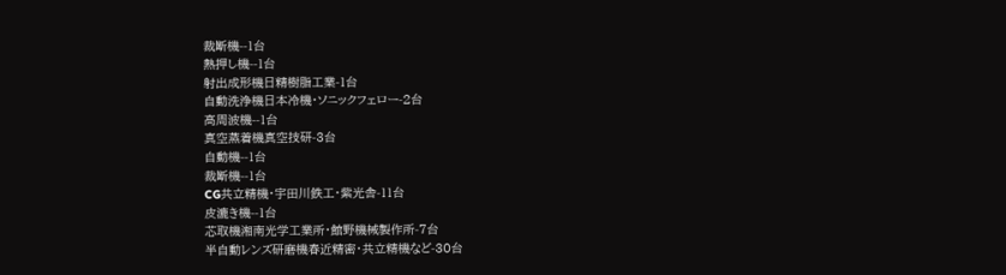裁断機--1台
熱押し機--1台
射出成形機日精樹脂工業-1台
自動洗浄機日本冷機・ソニックフェロー-2台
高周波機--1台
真空蒸着機真空技研-3台
自動機--1台
裁断機--1台
CG共立精機・宇田川鉄工・紫光舎-11台
皮漉き機--1台
芯取機湘南光学工業所・館野機械製作所-7台
半自動レンズ研磨機春近精密・共立精機など-30台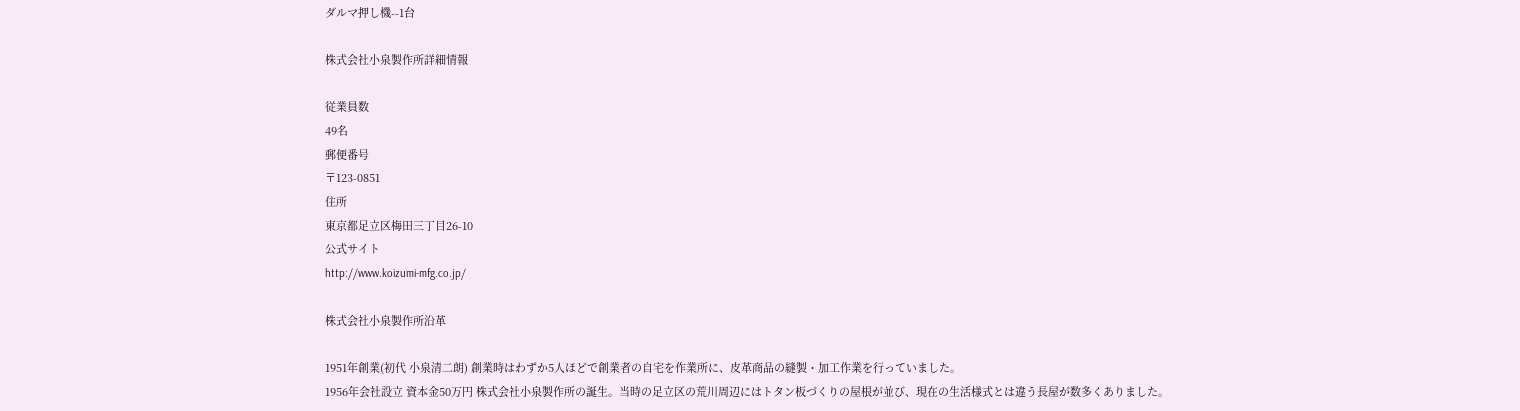ダルマ押し機--1台

株式会社小泉製作所詳細情報

従業員数
49名
郵便番号
〒123-0851
住所
東京都足立区梅田三丁目26-10
公式サイト
http://www.koizumi-mfg.co.jp/

株式会社小泉製作所沿革

1951年創業(初代 小泉清二朗) 創業時はわずか5人ほどで創業者の自宅を作業所に、皮革商品の縫製・加工作業を行っていました。
1956年会社設立 資本金50万円 株式会社小泉製作所の誕生。当時の足立区の荒川周辺にはトタン板づくりの屋根が並び、現在の生活様式とは違う長屋が数多くありました。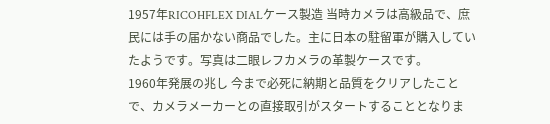1957年RICOHFLEX DIALケース製造 当時カメラは高級品で、庶民には手の届かない商品でした。主に日本の駐留軍が購入していたようです。写真は二眼レフカメラの革製ケースです。
1960年発展の兆し 今まで必死に納期と品質をクリアしたことで、カメラメーカーとの直接取引がスタートすることとなりま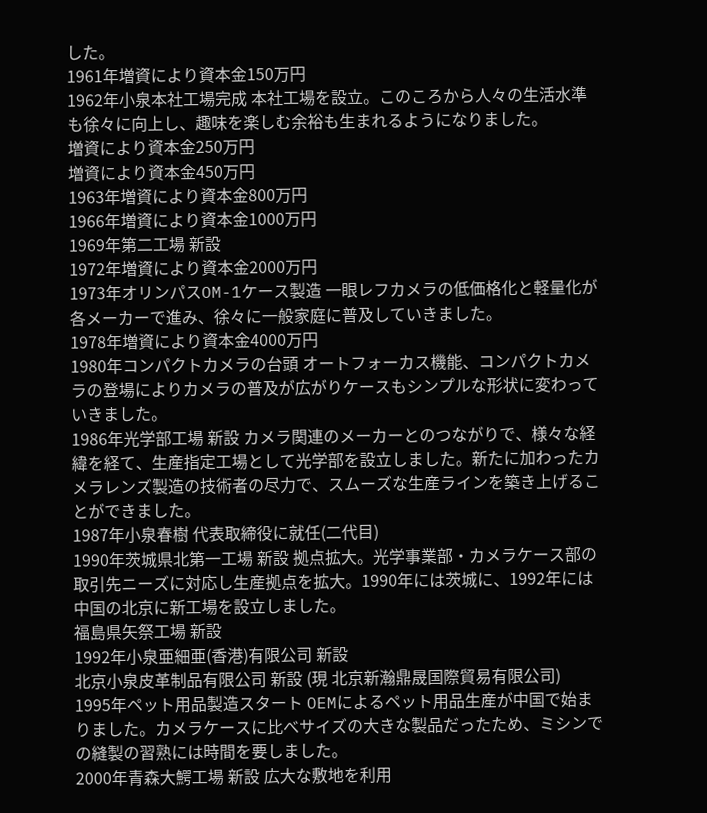した。
1961年増資により資本金150万円
1962年小泉本社工場完成 本社工場を設立。このころから人々の生活水準も徐々に向上し、趣味を楽しむ余裕も生まれるようになりました。
増資により資本金250万円
増資により資本金450万円
1963年増資により資本金800万円
1966年増資により資本金1000万円
1969年第二工場 新設
1972年増資により資本金2000万円
1973年オリンパスOM-1ケース製造 一眼レフカメラの低価格化と軽量化が各メーカーで進み、徐々に一般家庭に普及していきました。
1978年増資により資本金4000万円
1980年コンパクトカメラの台頭 オートフォーカス機能、コンパクトカメラの登場によりカメラの普及が広がりケースもシンプルな形状に変わっていきました。
1986年光学部工場 新設 カメラ関連のメーカーとのつながりで、様々な経緯を経て、生産指定工場として光学部を設立しました。新たに加わったカメラレンズ製造の技術者の尽力で、スムーズな生産ラインを築き上げることができました。
1987年小泉春樹 代表取締役に就任(二代目)
1990年茨城県北第一工場 新設 拠点拡大。光学事業部・カメラケース部の取引先ニーズに対応し生産拠点を拡大。1990年には茨城に、1992年には中国の北京に新工場を設立しました。
福島県矢祭工場 新設
1992年小泉亜細亜(香港)有限公司 新設
北京小泉皮革制品有限公司 新設 (現 北京新瀚鼎晟国際貿易有限公司)
1995年ペット用品製造スタート OEMによるペット用品生産が中国で始まりました。カメラケースに比べサイズの大きな製品だったため、ミシンでの縫製の習熟には時間を要しました。
2000年青森大鰐工場 新設 広大な敷地を利用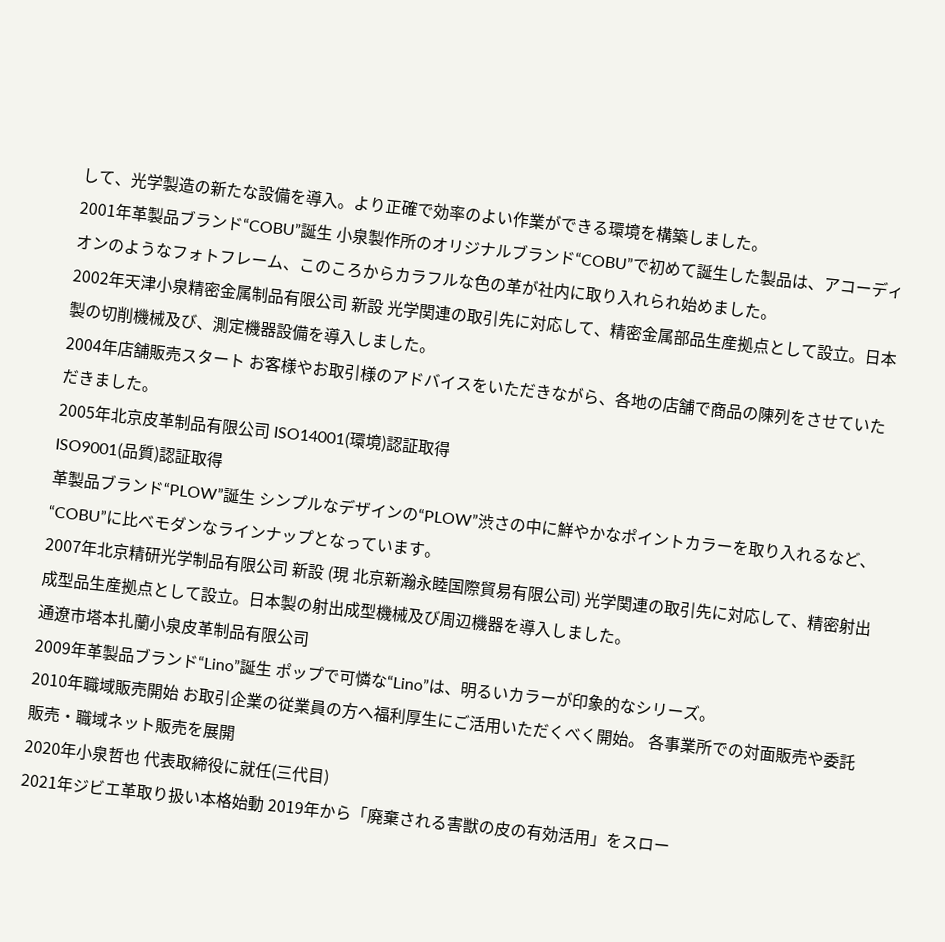して、光学製造の新たな設備を導入。より正確で効率のよい作業ができる環境を構築しました。
2001年革製品ブランド“COBU”誕生 小泉製作所のオリジナルブランド“COBU”で初めて誕生した製品は、アコーディオンのようなフォトフレーム、このころからカラフルな色の革が社内に取り入れられ始めました。
2002年天津小泉精密金属制品有限公司 新設 光学関連の取引先に対応して、精密金属部品生産拠点として設立。日本製の切削機械及び、測定機器設備を導入しました。
2004年店舗販売スタート お客様やお取引様のアドバイスをいただきながら、各地の店舗で商品の陳列をさせていただきました。
2005年北京皮革制品有限公司 ISO14001(環境)認証取得
ISO9001(品質)認証取得
革製品ブランド“PLOW”誕生 シンプルなデザインの“PLOW”渋さの中に鮮やかなポイントカラーを取り入れるなど、“COBU”に比べモダンなラインナップとなっています。
2007年北京精研光学制品有限公司 新設 (現 北京新瀚永睦国際貿易有限公司) 光学関連の取引先に対応して、精密射出成型品生産拠点として設立。日本製の射出成型機械及び周辺機器を導入しました。
通遼市塔本扎蘭小泉皮革制品有限公司
2009年革製品ブランド“Lino”誕生 ポップで可憐な“Lino”は、明るいカラーが印象的なシリーズ。
2010年職域販売開始 お取引企業の従業員の方へ福利厚生にご活用いただくべく開始。 各事業所での対面販売や委託販売・職域ネット販売を展開
2020年小泉哲也 代表取締役に就任(三代目)
2021年ジビエ革取り扱い本格始動 2019年から「廃棄される害獣の皮の有効活用」をスロー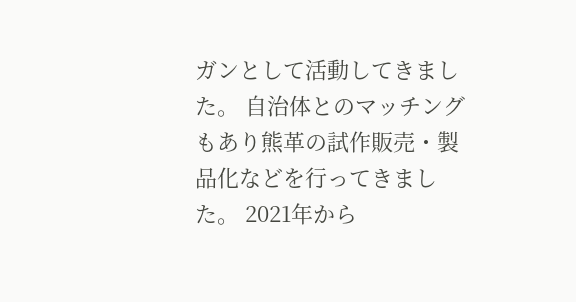ガンとして活動してきました。 自治体とのマッチングもあり熊革の試作販売・製品化などを行ってきました。 2021年から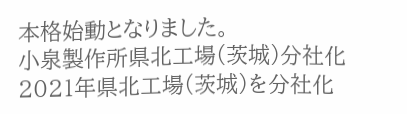本格始動となりました。
小泉製作所県北工場(茨城)分社化 2021年県北工場(茨城)を分社化